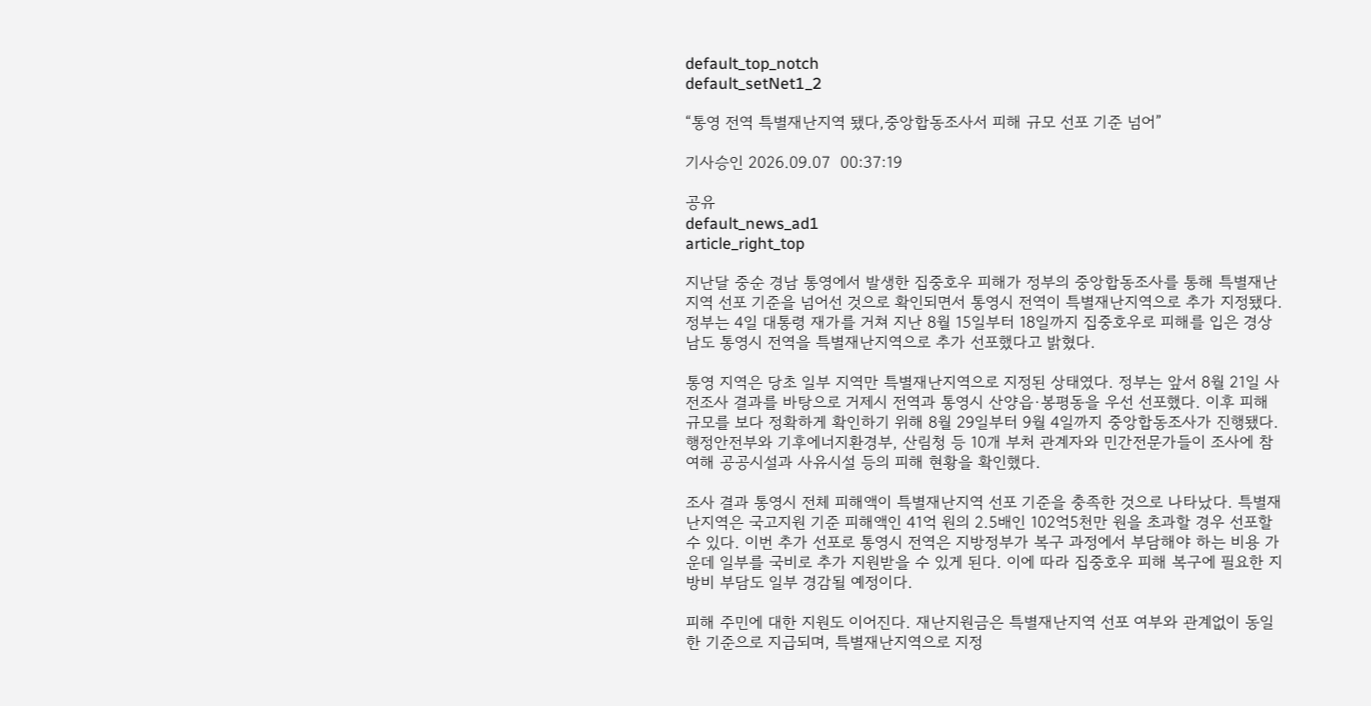default_top_notch
default_setNet1_2

“통영 전역 특별재난지역 됐다,중앙합동조사서 피해 규모 선포 기준 넘어”

기사승인 2026.09.07  00:37:19

공유
default_news_ad1
article_right_top

지난달 중순 경남 통영에서 발생한 집중호우 피해가 정부의 중앙합동조사를 통해 특별재난지역 선포 기준을 넘어선 것으로 확인되면서 통영시 전역이 특별재난지역으로 추가 지정됐다. 정부는 4일 대통령 재가를 거쳐 지난 8월 15일부터 18일까지 집중호우로 피해를 입은 경상남도 통영시 전역을 특별재난지역으로 추가 선포했다고 밝혔다.

통영 지역은 당초 일부 지역만 특별재난지역으로 지정된 상태였다. 정부는 앞서 8월 21일 사전조사 결과를 바탕으로 거제시 전역과 통영시 산양읍·봉평동을 우선 선포했다. 이후 피해 규모를 보다 정확하게 확인하기 위해 8월 29일부터 9월 4일까지 중앙합동조사가 진행됐다. 행정안전부와 기후에너지환경부, 산림청 등 10개 부처 관계자와 민간전문가들이 조사에 참여해 공공시설과 사유시설 등의 피해 현황을 확인했다.

조사 결과 통영시 전체 피해액이 특별재난지역 선포 기준을 충족한 것으로 나타났다. 특별재난지역은 국고지원 기준 피해액인 41억 원의 2.5배인 102억5천만 원을 초과할 경우 선포할 수 있다. 이번 추가 선포로 통영시 전역은 지방정부가 복구 과정에서 부담해야 하는 비용 가운데 일부를 국비로 추가 지원받을 수 있게 된다. 이에 따라 집중호우 피해 복구에 필요한 지방비 부담도 일부 경감될 예정이다.

피해 주민에 대한 지원도 이어진다. 재난지원금은 특별재난지역 선포 여부와 관계없이 동일한 기준으로 지급되며, 특별재난지역으로 지정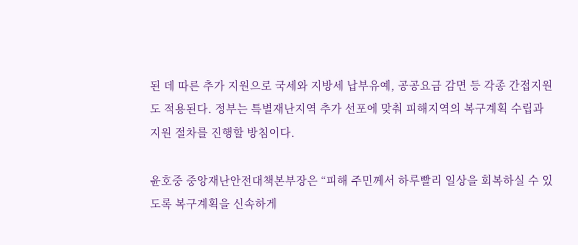된 데 따른 추가 지원으로 국세와 지방세 납부유예, 공공요금 감면 등 각종 간접지원도 적용된다. 정부는 특별재난지역 추가 선포에 맞춰 피해지역의 복구계획 수립과 지원 절차를 진행할 방침이다.

윤호중 중앙재난안전대책본부장은 “피해 주민께서 하루빨리 일상을 회복하실 수 있도록 복구계획을 신속하게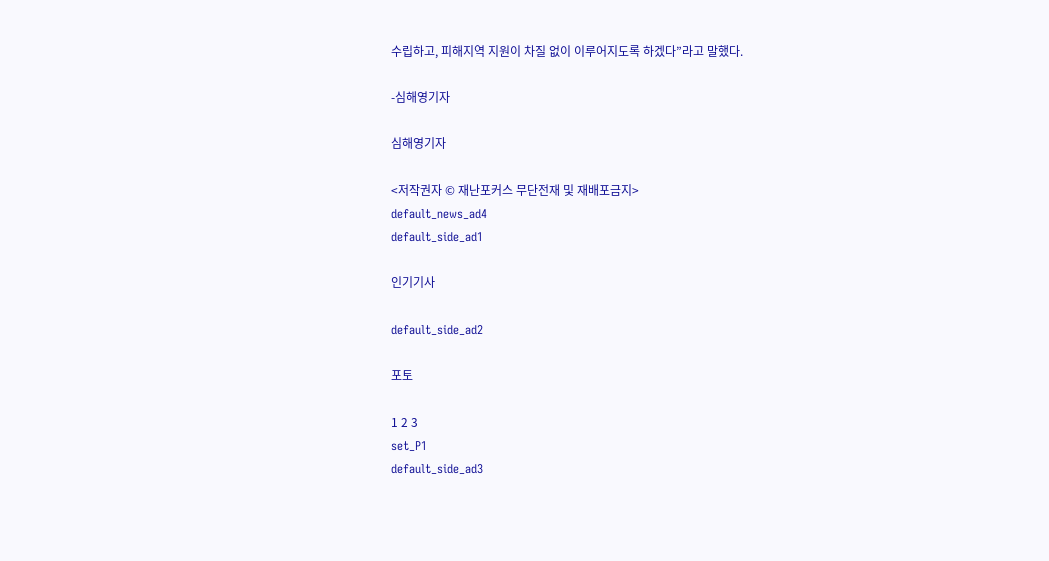수립하고, 피해지역 지원이 차질 없이 이루어지도록 하겠다”라고 말했다.

-심해영기자

심해영기자

<저작권자 © 재난포커스 무단전재 및 재배포금지>
default_news_ad4
default_side_ad1

인기기사

default_side_ad2

포토

1 2 3
set_P1
default_side_ad3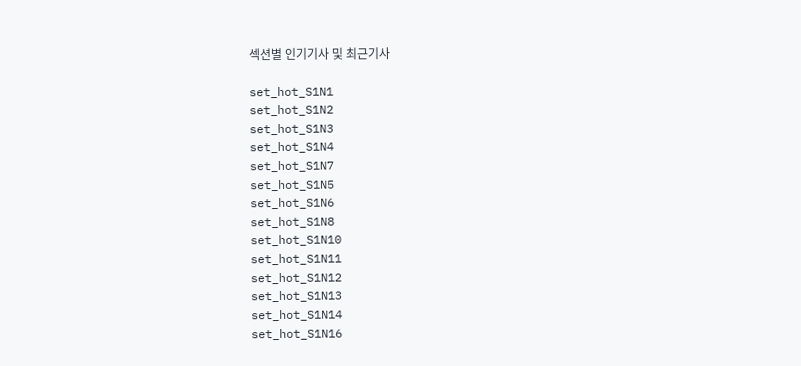섹션별 인기기사 및 최근기사

set_hot_S1N1
set_hot_S1N2
set_hot_S1N3
set_hot_S1N4
set_hot_S1N7
set_hot_S1N5
set_hot_S1N6
set_hot_S1N8
set_hot_S1N10
set_hot_S1N11
set_hot_S1N12
set_hot_S1N13
set_hot_S1N14
set_hot_S1N16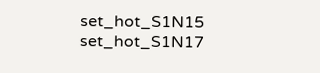set_hot_S1N15
set_hot_S1N17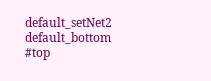default_setNet2
default_bottom
#top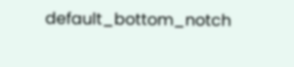default_bottom_notch